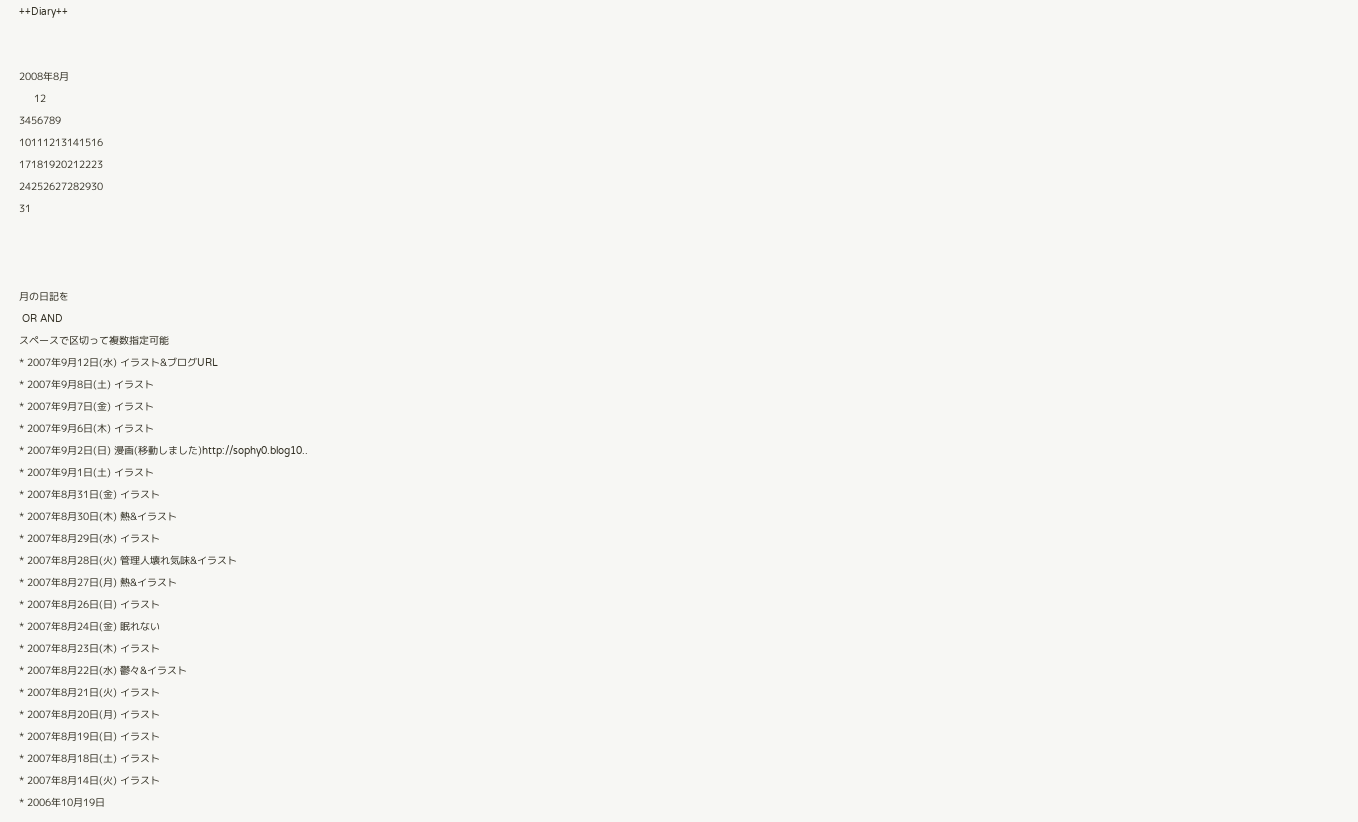++Diary++


2008年8月
     12
3456789
10111213141516
17181920212223
24252627282930
31



月の日記を
 OR AND
スペースで区切って複数指定可能
* 2007年9月12日(水) イラスト&ブログURL
* 2007年9月8日(土) イラスト
* 2007年9月7日(金) イラスト
* 2007年9月6日(木) イラスト
* 2007年9月2日(日) 漫画(移動しました)http://sophy0.blog10..
* 2007年9月1日(土) イラスト
* 2007年8月31日(金) イラスト
* 2007年8月30日(木) 熱&イラスト
* 2007年8月29日(水) イラスト
* 2007年8月28日(火) 管理人壊れ気味&イラスト
* 2007年8月27日(月) 熱&イラスト
* 2007年8月26日(日) イラスト
* 2007年8月24日(金) 眠れない
* 2007年8月23日(木) イラスト
* 2007年8月22日(水) 鬱々&イラスト
* 2007年8月21日(火) イラスト
* 2007年8月20日(月) イラスト
* 2007年8月19日(日) イラスト
* 2007年8月18日(土) イラスト
* 2007年8月14日(火) イラスト
* 2006年10月19日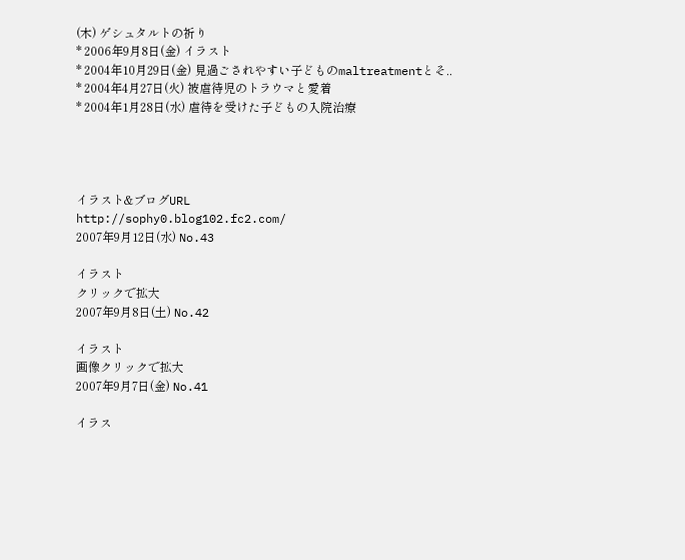(木) ゲシュタルトの祈り
* 2006年9月8日(金) イラスト
* 2004年10月29日(金) 見過ごされやすい子どものmaltreatmentとそ..
* 2004年4月27日(火) 被虐待児のトラウマと愛着
* 2004年1月28日(水) 虐待を受けた子どもの入院治療




イラスト&ブログURL
http://sophy0.blog102.fc2.com/
2007年9月12日(水) No.43

イラスト
クリックで拡大
2007年9月8日(土) No.42

イラスト
画像クリックで拡大
2007年9月7日(金) No.41

イラス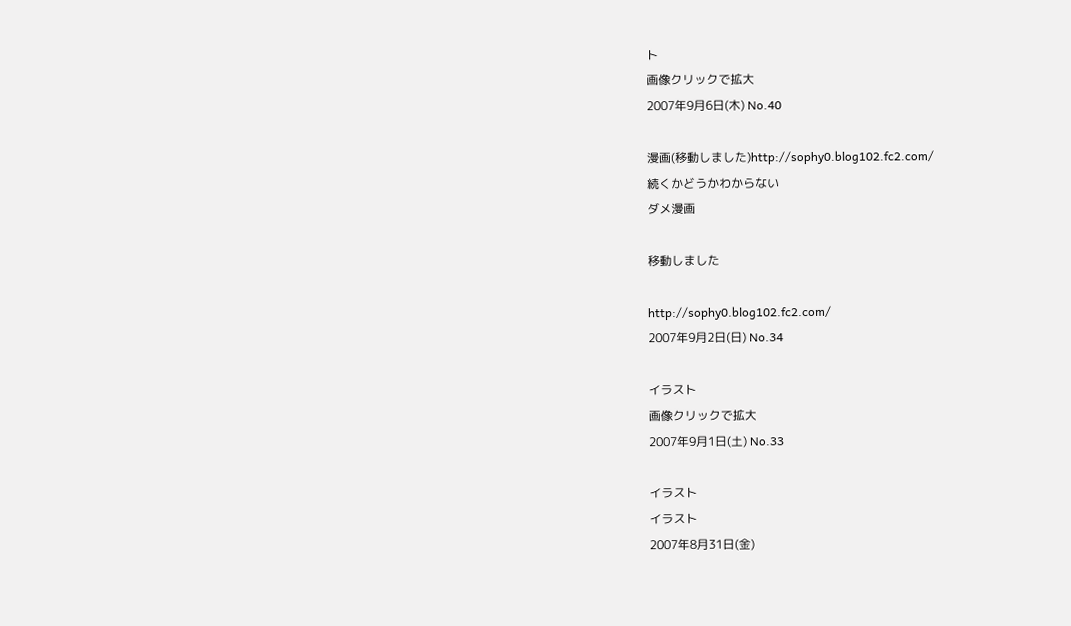ト
画像クリックで拡大
2007年9月6日(木) No.40

漫画(移動しました)http://sophy0.blog102.fc2.com/
続くかどうかわからない
ダメ漫画

移動しました

http://sophy0.blog102.fc2.com/
2007年9月2日(日) No.34

イラスト
画像クリックで拡大
2007年9月1日(土) No.33

イラスト
イラスト
2007年8月31日(金)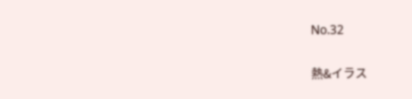No.32

熱&イラス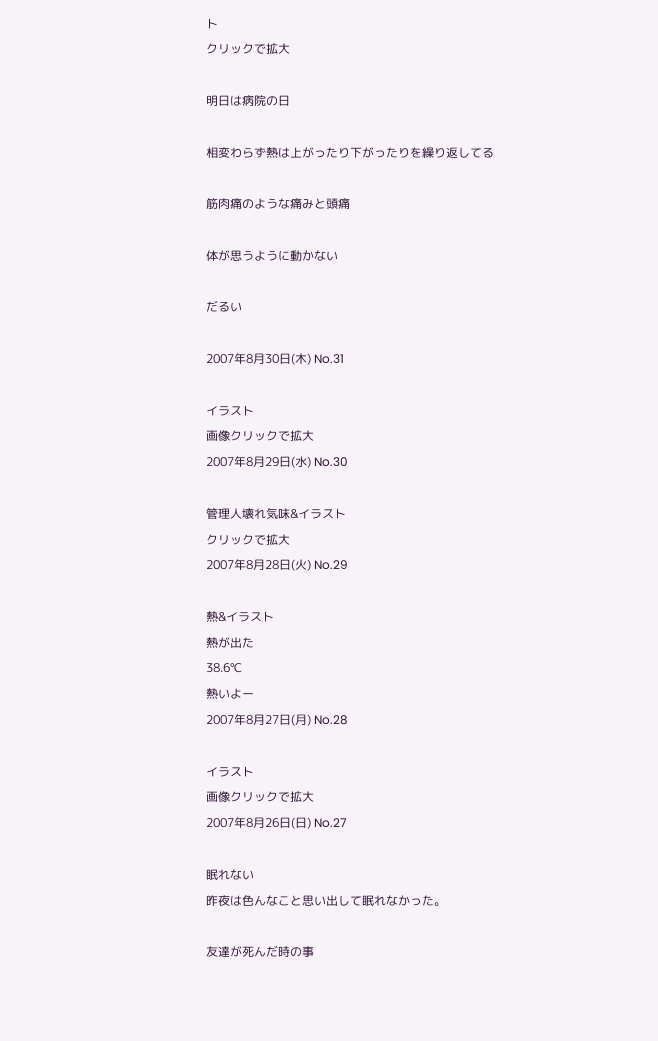ト
クリックで拡大

明日は病院の日

相変わらず熱は上がったり下がったりを繰り返してる

筋肉痛のような痛みと頭痛

体が思うように動かない

だるい

2007年8月30日(木) No.31

イラスト
画像クリックで拡大
2007年8月29日(水) No.30

管理人壊れ気味&イラスト
クリックで拡大
2007年8月28日(火) No.29

熱&イラスト
熱が出た
38.6℃
熱いよー
2007年8月27日(月) No.28

イラスト
画像クリックで拡大
2007年8月26日(日) No.27

眠れない
昨夜は色んなこと思い出して眠れなかった。

友達が死んだ時の事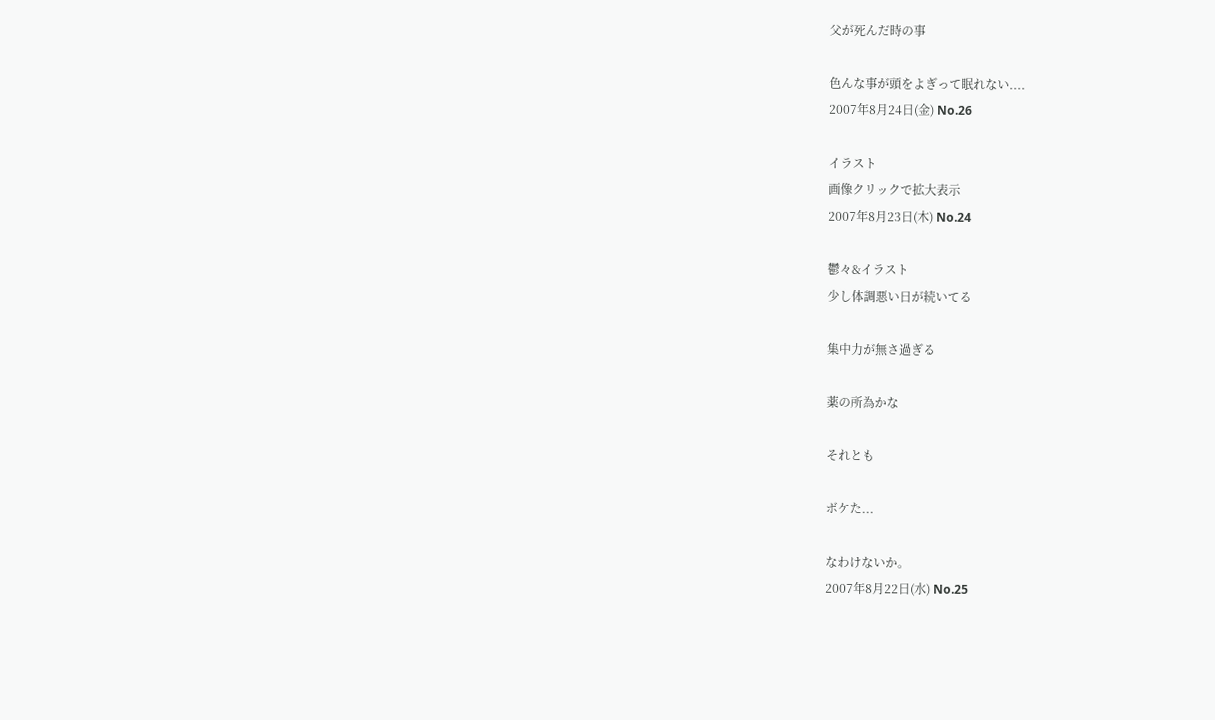父が死んだ時の事

色んな事が頭をよぎって眠れない....
2007年8月24日(金) No.26

イラスト
画像クリックで拡大表示
2007年8月23日(木) No.24

鬱々&イラスト
少し体調悪い日が続いてる

集中力が無さ過ぎる

薬の所為かな

それとも

ボケた...

なわけないか。
2007年8月22日(水) No.25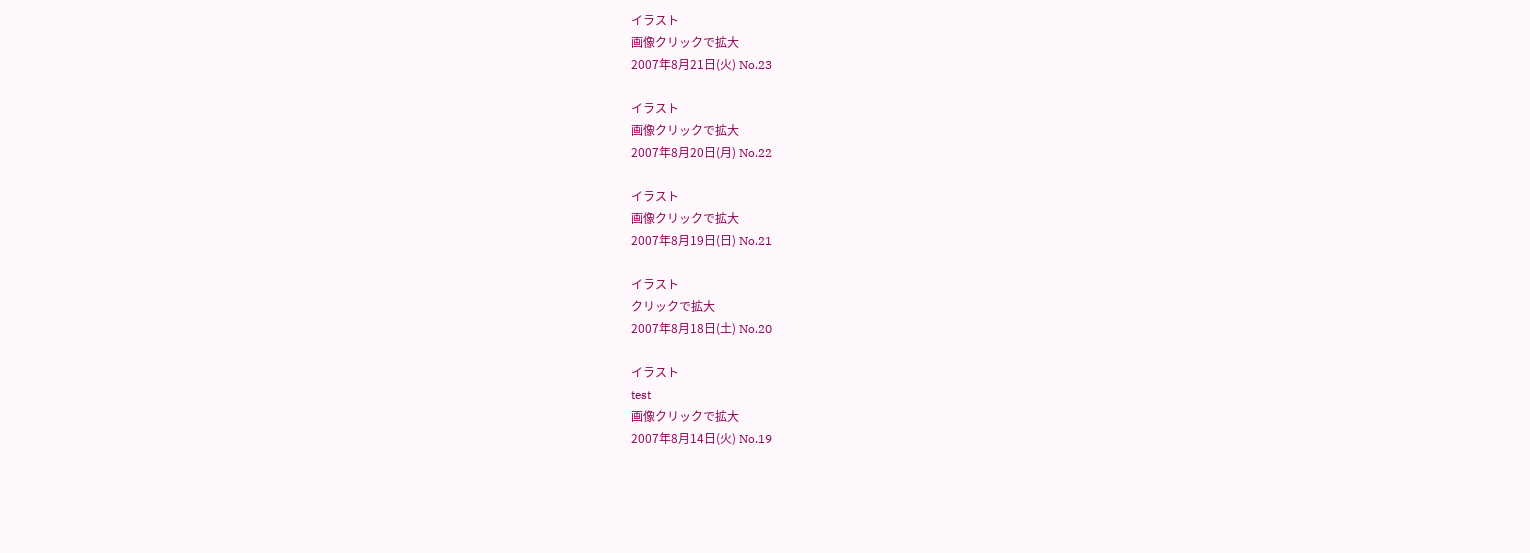イラスト
画像クリックで拡大
2007年8月21日(火) No.23

イラスト
画像クリックで拡大
2007年8月20日(月) No.22

イラスト
画像クリックで拡大
2007年8月19日(日) No.21

イラスト
クリックで拡大
2007年8月18日(土) No.20

イラスト
test
画像クリックで拡大
2007年8月14日(火) No.19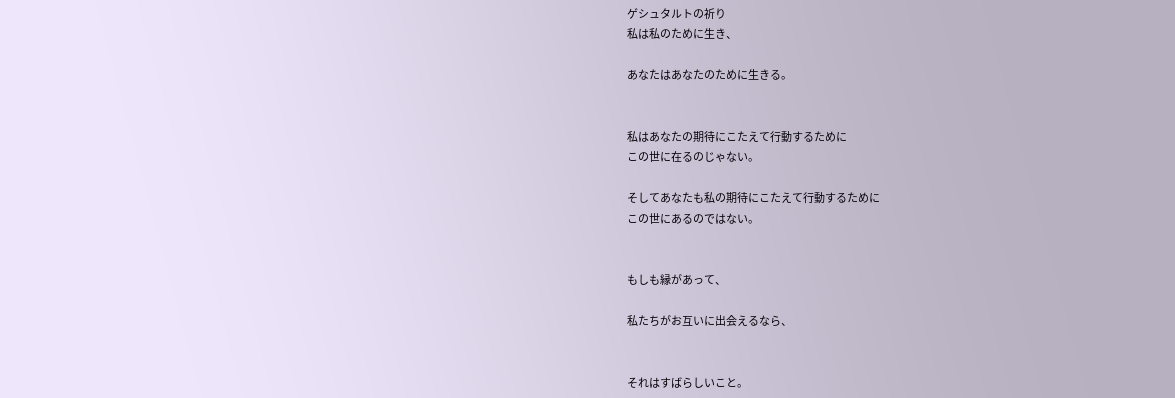ゲシュタルトの祈り
私は私のために生き、

あなたはあなたのために生きる。


私はあなたの期待にこたえて行動するために
この世に在るのじゃない。

そしてあなたも私の期待にこたえて行動するために
この世にあるのではない。


もしも縁があって、

私たちがお互いに出会えるなら、


それはすばらしいこと。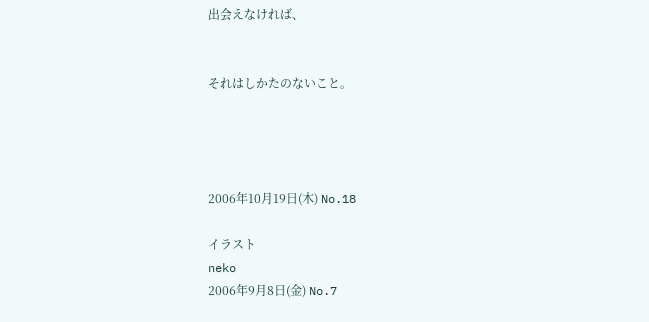出会えなければ、


それはしかたのないこと。




2006年10月19日(木) No.18

イラスト
neko
2006年9月8日(金) No.7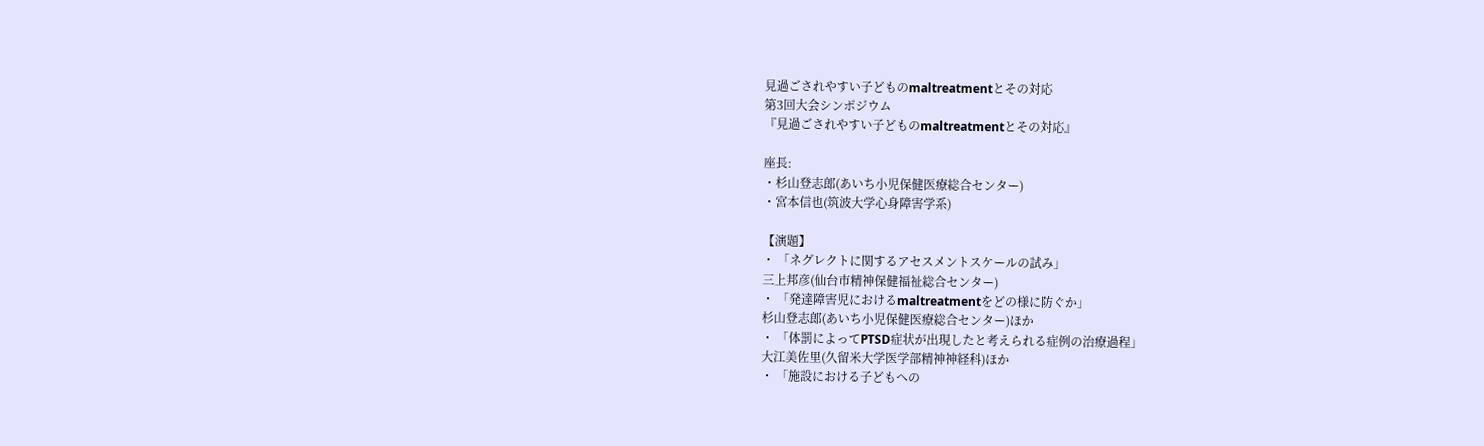見過ごされやすい子どものmaltreatmentとその対応
第3回大会シンポジウム
『見過ごされやすい子どものmaltreatmentとその対応』

座長:
・杉山登志郎(あいち小児保健医療総合センター)
・宮本信也(筑波大学心身障害学系)

【演題】
・ 「ネグレクトに関するアセスメントスケールの試み」
三上邦彦(仙台市精神保健福祉総合センター)
・ 「発達障害児におけるmaltreatmentをどの様に防ぐか」
杉山登志郎(あいち小児保健医療総合センター)ほか
・ 「体罰によってPTSD症状が出現したと考えられる症例の治療過程」
大江美佐里(久留米大学医学部精神神経科)ほか
・ 「施設における子どもへの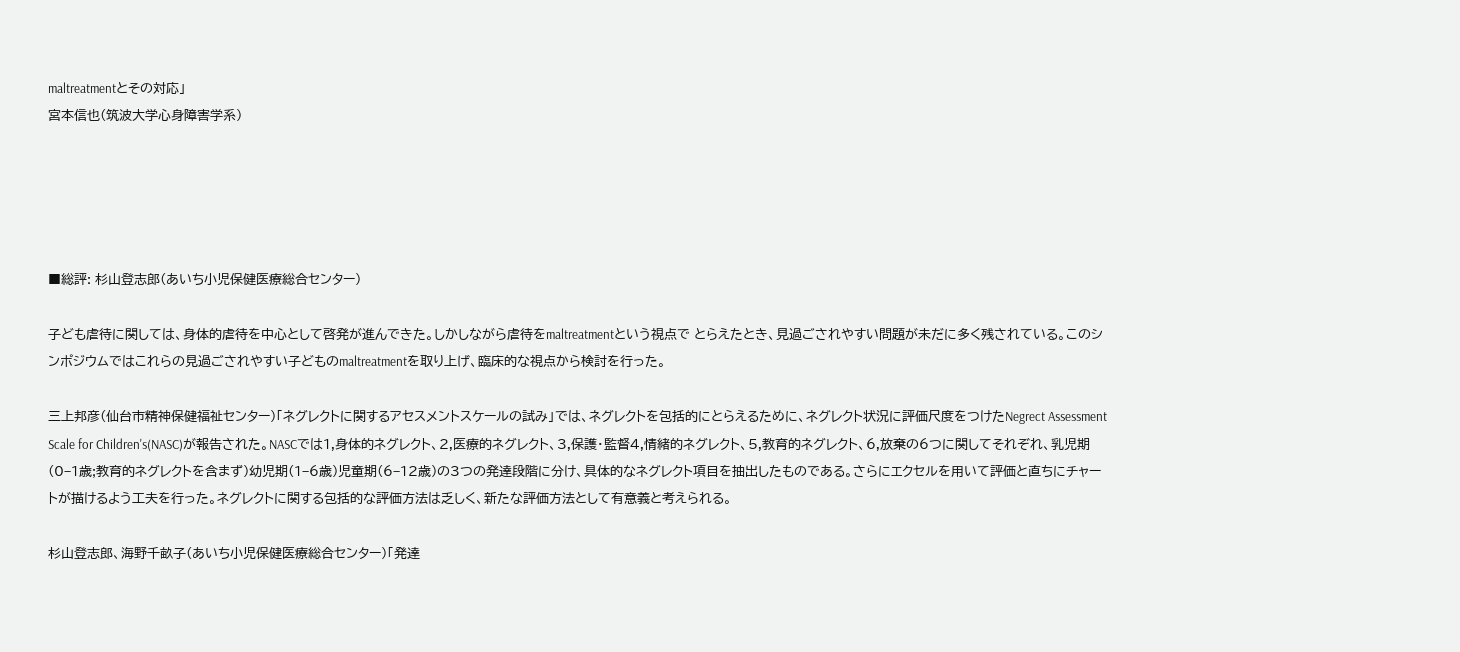maltreatmentとその対応」
宮本信也(筑波大学心身障害学系)





■総評: 杉山登志郎(あいち小児保健医療総合センター)

子ども虐待に関しては、身体的虐待を中心として啓発が進んできた。しかしながら虐待をmaltreatmentという視点で とらえたとき、見過ごされやすい問題が未だに多く残されている。このシンポジウムではこれらの見過ごされやすい子どものmaltreatmentを取り上げ、臨床的な視点から検討を行った。

三上邦彦(仙台市精神保健福祉センター)「ネグレクトに関するアセスメントスケールの試み」では、ネグレクトを包括的にとらえるために、ネグレクト状況に評価尺度をつけたNegrect Assessment Scale for Children's(NASC)が報告された。NASCでは1,身体的ネグレクト、2,医療的ネグレクト、3,保護・監督4,情緒的ネグレクト、5,教育的ネグレクト、6,放棄の6つに関してそれぞれ、乳児期(0−1歳;教育的ネグレクトを含まず)幼児期(1−6歳)児童期(6−12歳)の3つの発達段階に分け、具体的なネグレクト項目を抽出したものである。さらにエクセルを用いて評価と直ちにチャートが描けるよう工夫を行った。ネグレクトに関する包括的な評価方法は乏しく、新たな評価方法として有意義と考えられる。

杉山登志郎、海野千畝子(あいち小児保健医療総合センター)「発達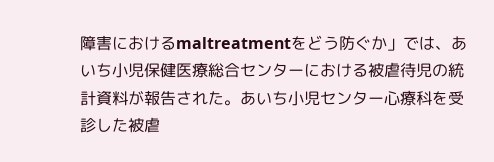障害におけるmaltreatmentをどう防ぐか」では、あいち小児保健医療総合センターにおける被虐待児の統計資料が報告された。あいち小児センター心療科を受診した被虐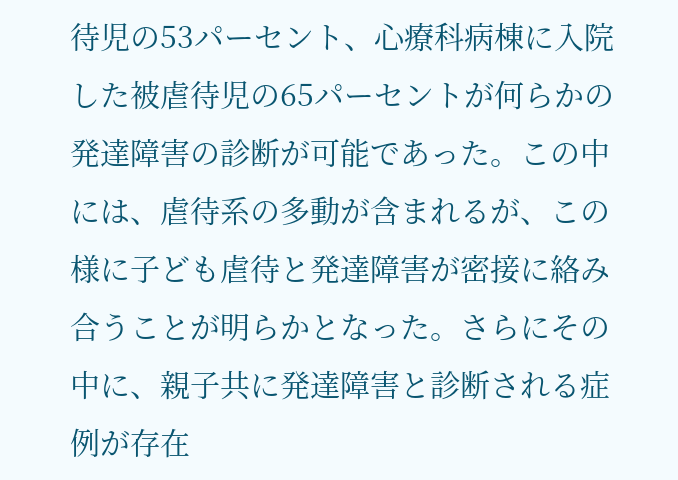待児の53パーセント、心療科病棟に入院した被虐待児の65パーセントが何らかの発達障害の診断が可能であった。この中には、虐待系の多動が含まれるが、この様に子ども虐待と発達障害が密接に絡み合うことが明らかとなった。さらにその中に、親子共に発達障害と診断される症例が存在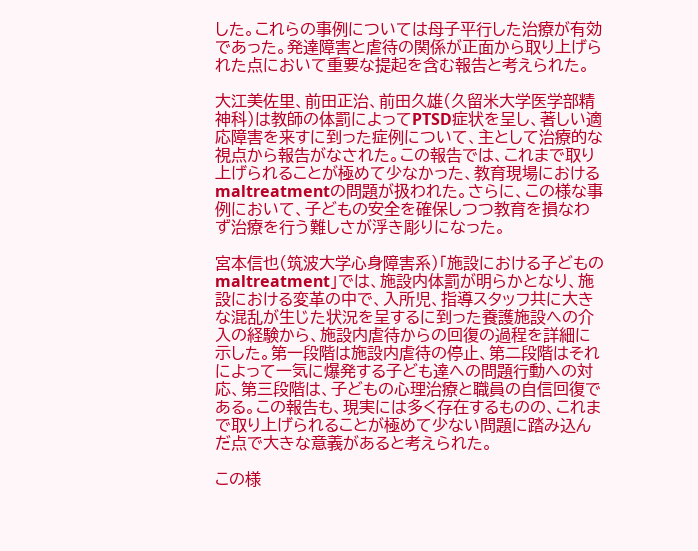した。これらの事例については母子平行した治療が有効であった。発達障害と虐待の関係が正面から取り上げられた点において重要な提起を含む報告と考えられた。

大江美佐里、前田正治、前田久雄(久留米大学医学部精神科)は教師の体罰によってPTSD症状を呈し、著しい適応障害を来すに到った症例について、主として治療的な視点から報告がなされた。この報告では、これまで取り上げられることが極めて少なかった、教育現場におけるmaltreatmentの問題が扱われた。さらに、この様な事例において、子どもの安全を確保しつつ教育を損なわず治療を行う難しさが浮き彫りになった。

宮本信也(筑波大学心身障害系)「施設における子どものmaltreatment」では、施設内体罰が明らかとなり、施設における変革の中で、入所児、指導スタッフ共に大きな混乱が生じた状況を呈するに到った養護施設への介入の経験から、施設内虐待からの回復の過程を詳細に示した。第一段階は施設内虐待の停止、第二段階はそれによって一気に爆発する子ども達への問題行動への対応、第三段階は、子どもの心理治療と職員の自信回復である。この報告も、現実には多く存在するものの、これまで取り上げられることが極めて少ない問題に踏み込んだ点で大きな意義があると考えられた。

この様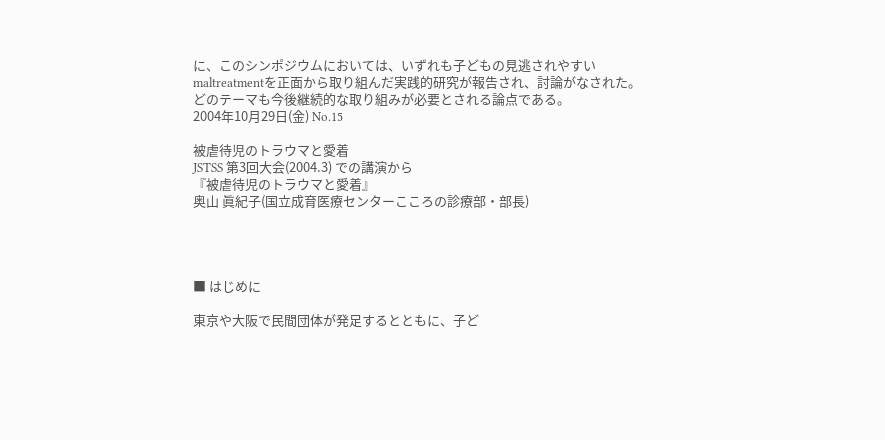に、このシンポジウムにおいては、いずれも子どもの見逃されやすいmaltreatmentを正面から取り組んだ実践的研究が報告され、討論がなされた。どのテーマも今後継続的な取り組みが必要とされる論点である。
2004年10月29日(金) No.15

被虐待児のトラウマと愛着
JSTSS 第3回大会(2004.3) での講演から
『被虐待児のトラウマと愛着』
奥山 眞紀子(国立成育医療センターこころの診療部・部長)




■ はじめに

東京や大阪で民間団体が発足するとともに、子ど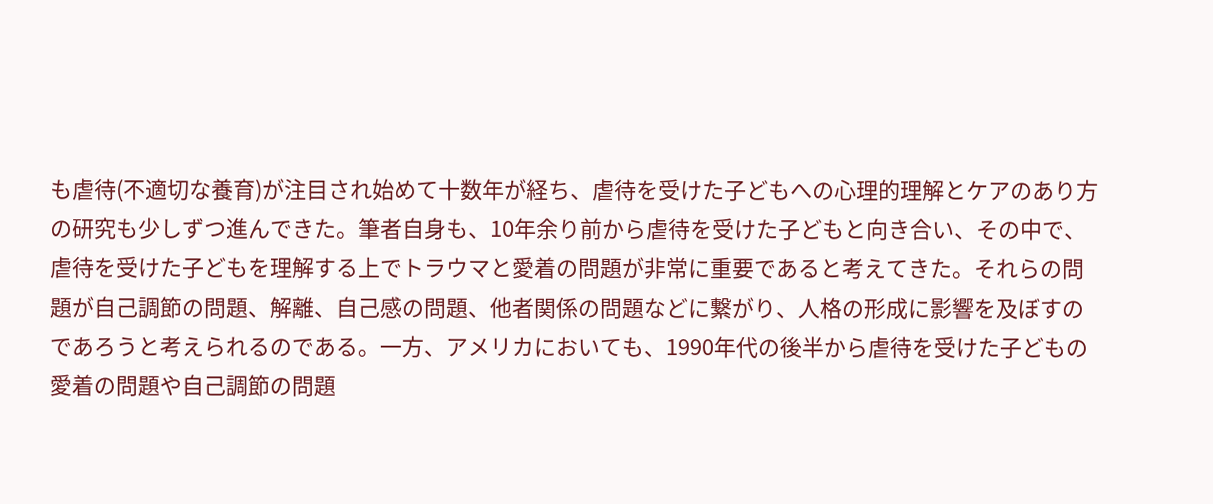も虐待(不適切な養育)が注目され始めて十数年が経ち、虐待を受けた子どもへの心理的理解とケアのあり方の研究も少しずつ進んできた。筆者自身も、10年余り前から虐待を受けた子どもと向き合い、その中で、虐待を受けた子どもを理解する上でトラウマと愛着の問題が非常に重要であると考えてきた。それらの問題が自己調節の問題、解離、自己感の問題、他者関係の問題などに繋がり、人格の形成に影響を及ぼすのであろうと考えられるのである。一方、アメリカにおいても、1990年代の後半から虐待を受けた子どもの愛着の問題や自己調節の問題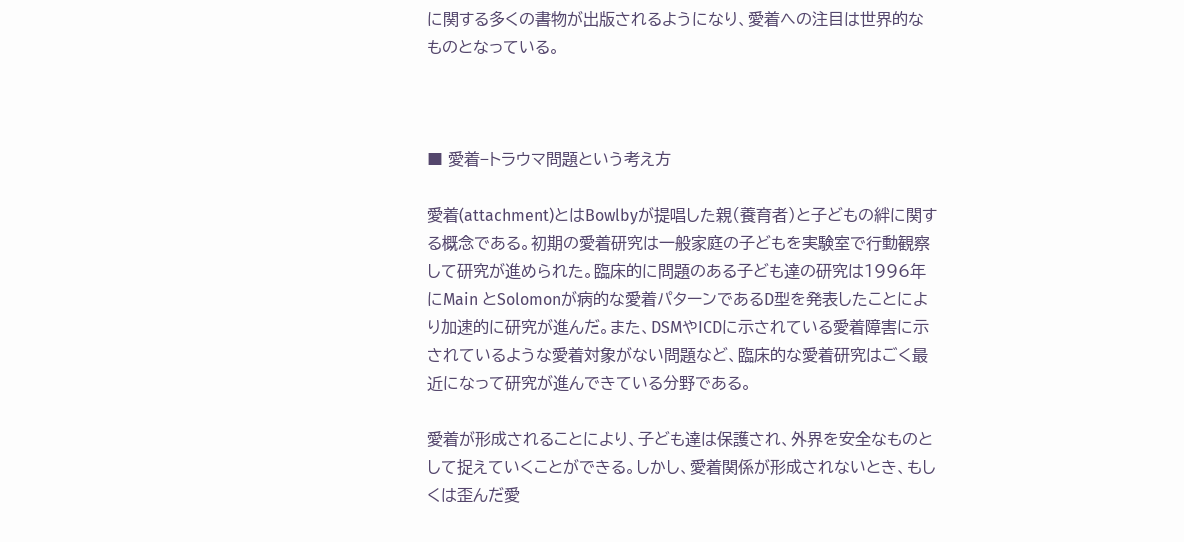に関する多くの書物が出版されるようになり、愛着への注目は世界的なものとなっている。



■ 愛着−トラウマ問題という考え方

愛着(attachment)とはBowlbyが提唱した親(養育者)と子どもの絆に関する概念である。初期の愛着研究は一般家庭の子どもを実験室で行動観察して研究が進められた。臨床的に問題のある子ども達の研究は1996年にMain とSolomonが病的な愛着パターンであるD型を発表したことにより加速的に研究が進んだ。また、DSMやICDに示されている愛着障害に示されているような愛着対象がない問題など、臨床的な愛着研究はごく最近になって研究が進んできている分野である。

愛着が形成されることにより、子ども達は保護され、外界を安全なものとして捉えていくことができる。しかし、愛着関係が形成されないとき、もしくは歪んだ愛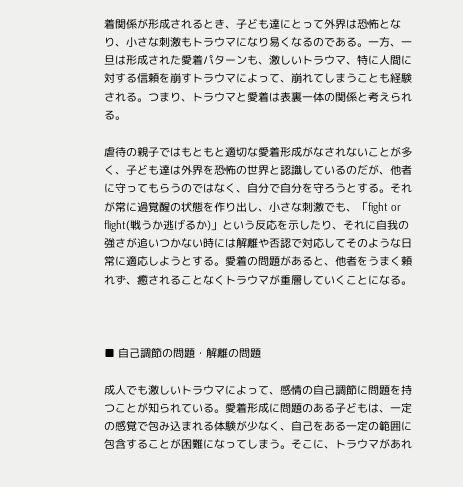着関係が形成されるとき、子ども達にとって外界は恐怖となり、小さな刺激もトラウマになり易くなるのである。一方、一旦は形成された愛着パターンも、激しいトラウマ、特に人間に対する信頼を崩すトラウマによって、崩れてしまうことも経験される。つまり、トラウマと愛着は表裏一体の関係と考えられる。

虐待の親子ではもともと適切な愛着形成がなされないことが多く、子ども達は外界を恐怖の世界と認識しているのだが、他者に守ってもらうのではなく、自分で自分を守ろうとする。それが常に過覚醒の状態を作り出し、小さな刺激でも、「fight or flight(戦うか逃げるか)」という反応を示したり、それに自我の強さが追いつかない時には解離や否認で対応してそのような日常に適応しようとする。愛着の問題があると、他者をうまく頼れず、癒されることなくトラウマが重層していくことになる。



■ 自己調節の問題・解離の問題

成人でも激しいトラウマによって、感情の自己調節に問題を持つことが知られている。愛着形成に問題のある子どもは、一定の感覚で包み込まれる体験が少なく、自己をある一定の範囲に包含することが困難になってしまう。そこに、トラウマがあれ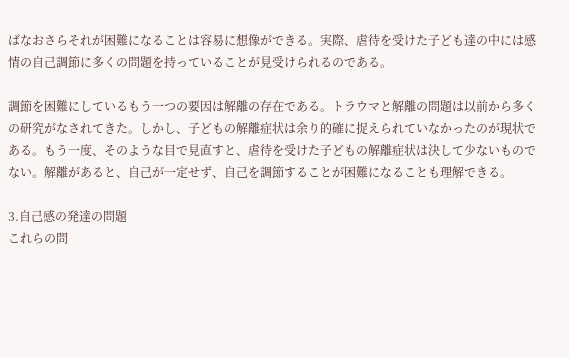ばなおさらそれが困難になることは容易に想像ができる。実際、虐待を受けた子ども達の中には感情の自己調節に多くの問題を持っていることが見受けられるのである。

調節を困難にしているもう一つの要因は解離の存在である。トラウマと解離の問題は以前から多くの研究がなされてきた。しかし、子どもの解離症状は余り的確に捉えられていなかったのが現状である。もう一度、そのような目で見直すと、虐待を受けた子どもの解離症状は決して少ないものでない。解離があると、自己が一定せず、自己を調節することが困難になることも理解できる。

3.自己感の発達の問題
これらの問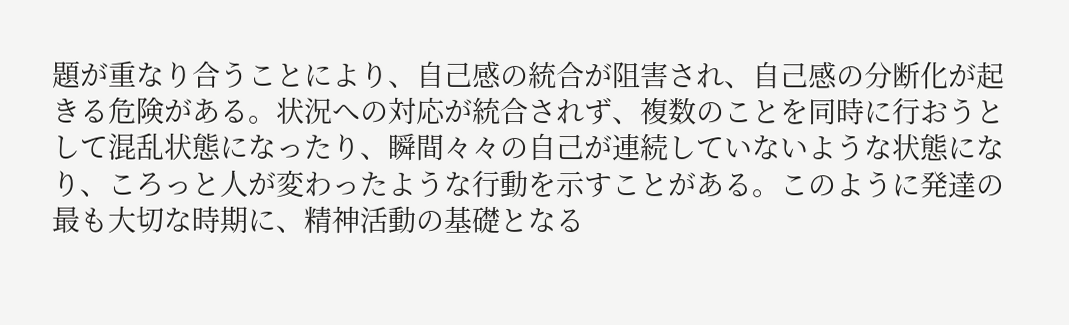題が重なり合うことにより、自己感の統合が阻害され、自己感の分断化が起きる危険がある。状況への対応が統合されず、複数のことを同時に行おうとして混乱状態になったり、瞬間々々の自己が連続していないような状態になり、ころっと人が変わったような行動を示すことがある。このように発達の最も大切な時期に、精神活動の基礎となる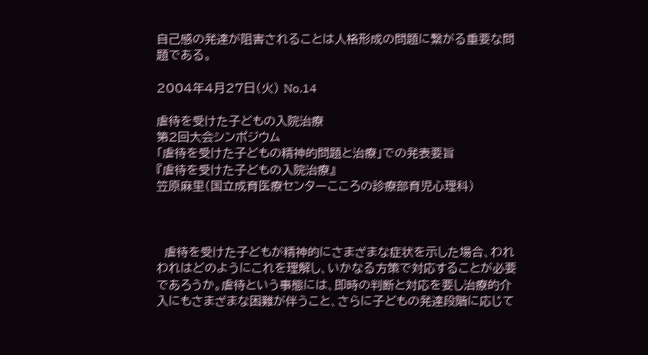自己感の発達が阻害されることは人格形成の問題に繋がる重要な問題である。

2004年4月27日(火) No.14

虐待を受けた子どもの入院治療
第2回大会シンポジウム
「虐待を受けた子どもの精神的問題と治療」での発表要旨
『虐待を受けた子どもの入院治療』
笠原麻里(国立成育医療センターこころの診療部育児心理科)



  虐待を受けた子どもが精神的にさまざまな症状を示した場合、われわれはどのようにこれを理解し、いかなる方策で対応することが必要であろうか。虐待という事態には、即時の判断と対応を要し治療的介入にもさまざまな困難が伴うこと、さらに子どもの発達段階に応じて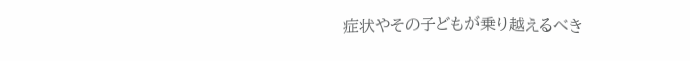症状やその子どもが乗り越えるべき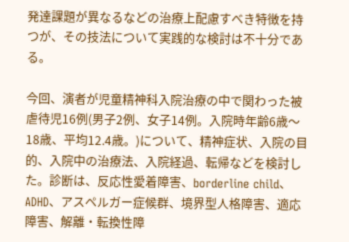発達課題が異なるなどの治療上配慮すべき特徴を持つが、その技法について実践的な検討は不十分である。

今回、演者が児童精神科入院治療の中で関わった被虐待児16例(男子2例、女子14例。入院時年齢6歳〜18歳、平均12.4歳。)について、精神症状、入院の目的、入院中の治療法、入院経過、転帰などを検討した。診断は、反応性愛着障害、borderline child、ADHD、アスペルガー症候群、境界型人格障害、適応障害、解離・転換性障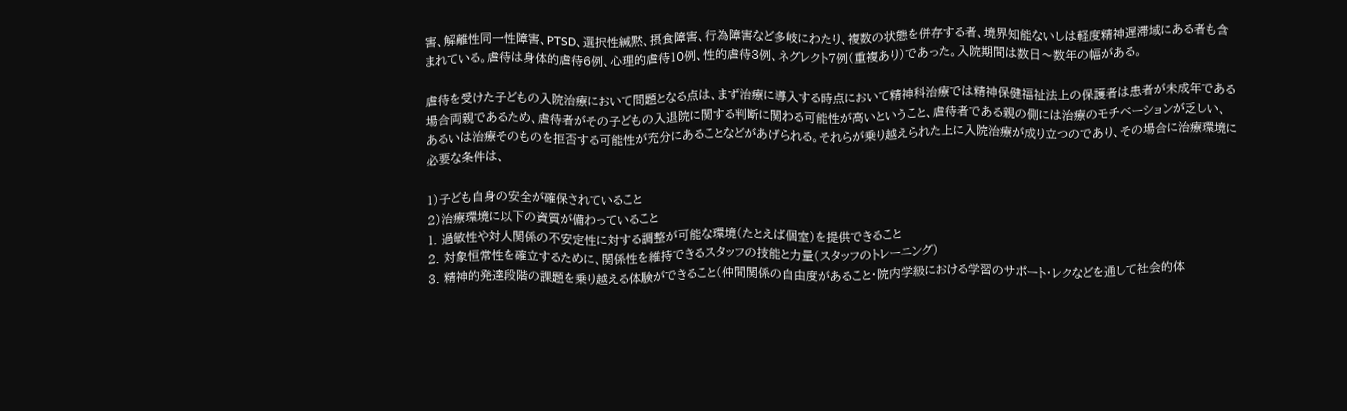害、解離性同一性障害、PTSD、選択性緘黙、摂食障害、行為障害など多岐にわたり、複数の状態を併存する者、境界知能ないしは軽度精神遅滞域にある者も含まれている。虐待は身体的虐待6例、心理的虐待10例、性的虐待3例、ネグレクト7例(重複あり)であった。入院期間は数日〜数年の幅がある。

虐待を受けた子どもの入院治療において問題となる点は、まず治療に導入する時点において精神科治療では精神保健福祉法上の保護者は患者が未成年である場合両親であるため、虐待者がその子どもの入退院に関する判断に関わる可能性が高いということ、虐待者である親の側には治療のモチベーションが乏しい、あるいは治療そのものを拒否する可能性が充分にあることなどがあげられる。それらが乗り越えられた上に入院治療が成り立つのであり、その場合に治療環境に必要な条件は、

1)子ども自身の安全が確保されていること
2)治療環境に以下の資質が備わっていること
1. 過敏性や対人関係の不安定性に対する調整が可能な環境(たとえば個室)を提供できること
2. 対象恒常性を確立するために、関係性を維持できるスタッフの技能と力量(スタッフのトレーニング)
3. 精神的発達段階の課題を乗り越える体験ができること(仲間関係の自由度があること・院内学級における学習のサポート・レクなどを通して社会的体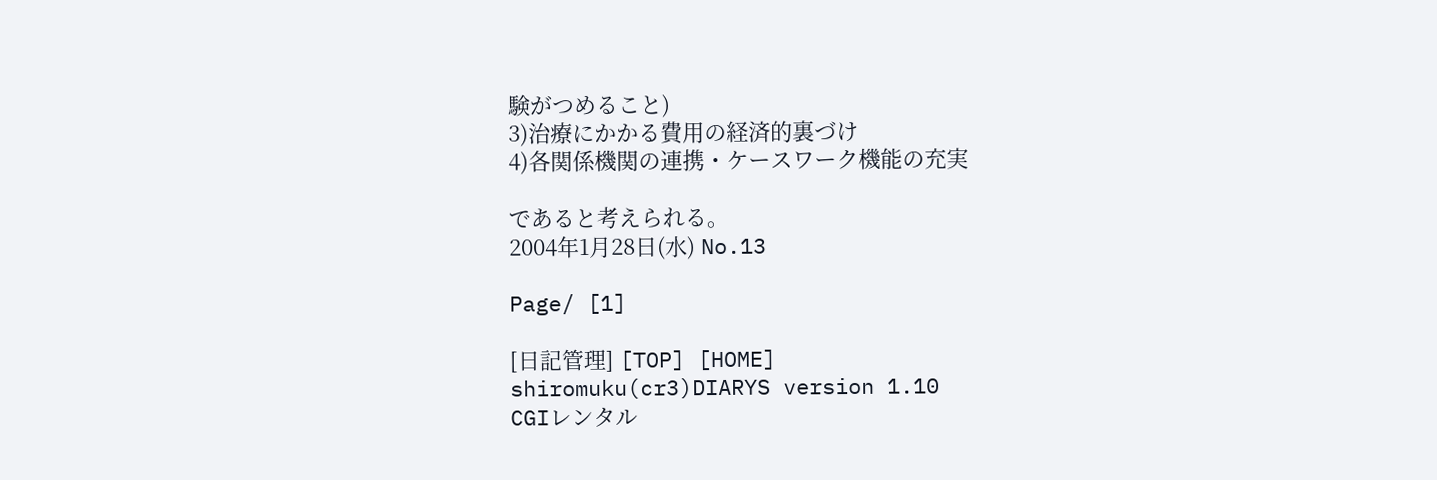験がつめること)
3)治療にかかる費用の経済的裏づけ
4)各関係機関の連携・ケースワーク機能の充実

であると考えられる。
2004年1月28日(水) No.13

Page/ [1]

[日記管理] [TOP] [HOME]
shiromuku(cr3)DIARYS version 1.10
CGIレンタル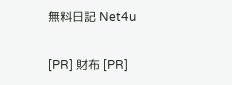無料日記 Net4u

[PR] 財布 [PR]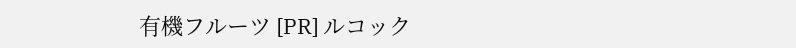有機フルーツ [PR] ルコック